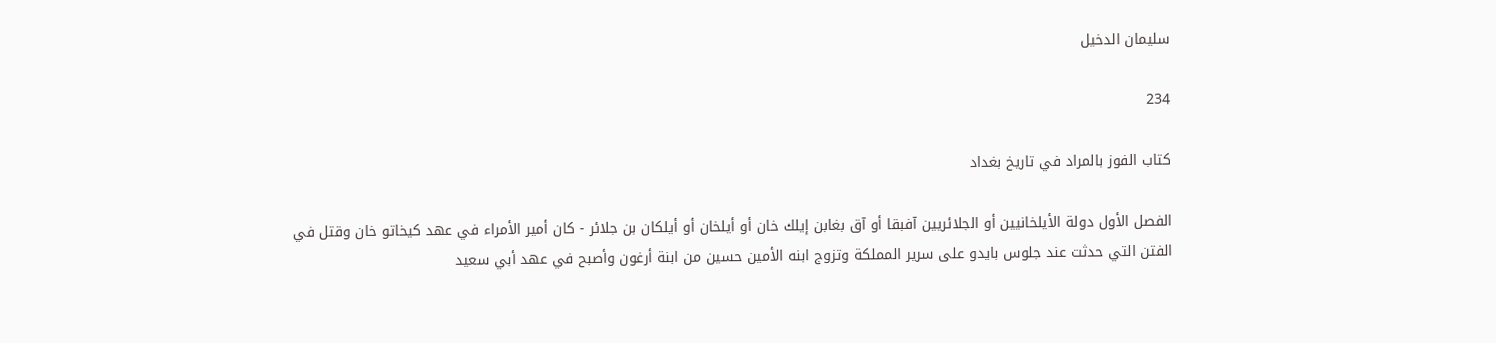سليمان الدخيل

234

كتاب الفوز بالمراد في تاريخ بغداد

الفصل الأول دولة الأيلخانيين أو الجلائريين آفبقا أو آق بغابن إيلك خان أو أيلخان أو أيلكان بن جلائر - كان أمير الأمراء في عهد كيخاتو خان وقتل في الفتن التي حدثت عند جلوس بايدو على سرير المملكة وتزوج ابنه الأمين حسين من ابنة أرغون وأصبح في عهد أبي سعيد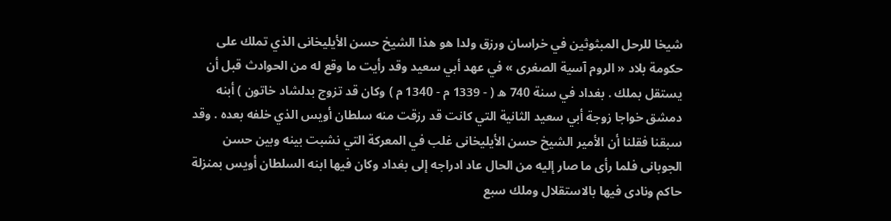شيخا للرحل المبثوثين في خراسان ورزق ولدا هو هذا الشيخ حسن الأيليخانى الذي تملك على حكومة بلاد « الروم آسية الصغرى » في عهد أبي سعيد وقد رأيت ما وقع له من الحوادث قبل أن يستقل بملك . بغداد في سنة 740 ه ( - 1339 م - 1340 م ) وكان قد تزوج بدلشاد خاتون ) أبنه دمشق خواجا زوجة أبي سعيد الثانية التي كانت قد رزقت منه سلطان أويس الذي خلفه بعده . وقد سبقنا فقلنا أن الأمير الشيخ حسن الأيليخانى غلب في المعركة التي نشبت بينه وبين حسن الجوبانى فلما رأى ما صار إليه من الحال عاد ادراجه إلى بغداد وكان فيها ابنه السلطان أويس بمنزلة حاكم ونادى فيها بالاستقلال وملك سبع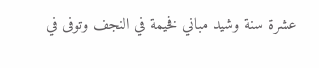عشرة سنة وشيد مباني فخيمة في النجف وتوفى في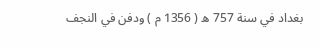بغداد في سنة 757 ه ( 1356 م ) ودفن في النجف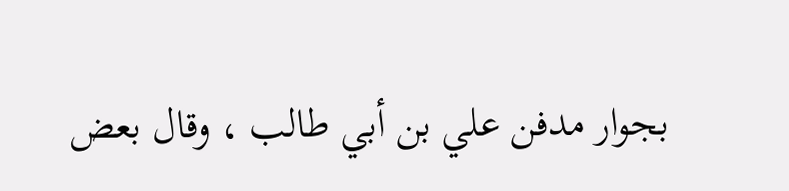بجوار مدفن علي بن أبي طالب ، وقال بعض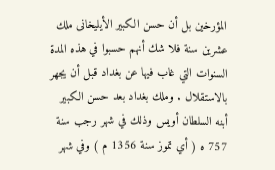المؤرخين بل أن حسن الكبير الأيليخانى ملك عشرين سنة فلا شك أنهم حسبوا في هذه المدة السنوات التي غاب فيها عن بغداد قبل أن يجهر بالاستقلال . وملك بغداد بعد حسن الكبير أبنه السلطان أويس وذلك في شهر رجب سنة 757 ه ( أي تموز سنة 1356 م ) وفي شهر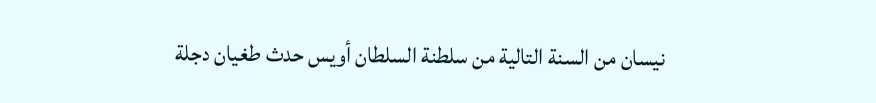نيسان من السنة التالية من سلطنة السلطان أويس حدث طغيان دجلة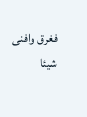فغرق وافنى شيئا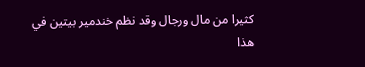كثيرا من مال ورجال وقد نظم خندمير بيتين في هذا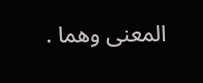المعنى وهما .